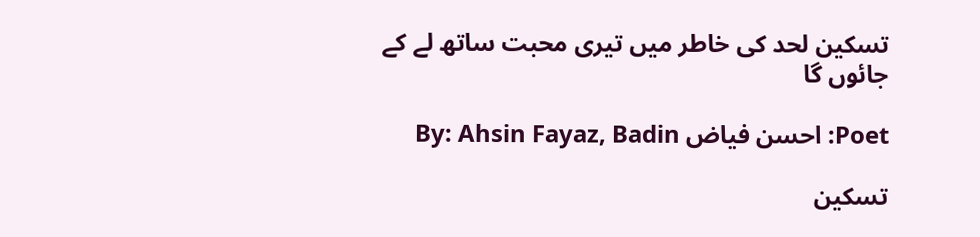تسکین لحد کی خاطر میں تیری محبت ساتھ لے کے جائوں گا

Poet: احسن فیاض By: Ahsin Fayaz, Badin

تسکین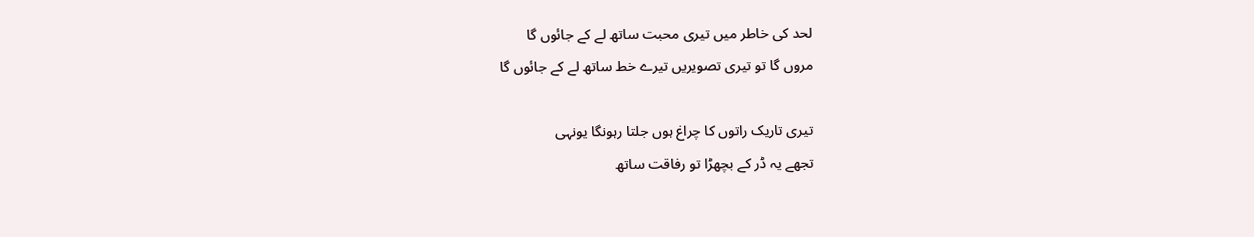لحد کی خاطر میں تیری محبت ساتھ لے کے جائوں گا
مروں گا تو تیری تصویریں تیرے خط ساتھ لے کے جائوں گا

تیری تاریک راتوں کا چراغ ہوں جلتا رہونگا یونہی
تجھے یہ ڈر کے بچھڑا تو رفاقت ساتھ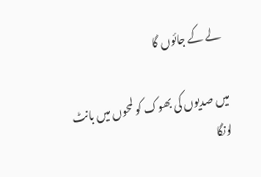لے کے جائوں گا

میں صدیوں کی بھوک کو لمحوں میں بانٹ لونگا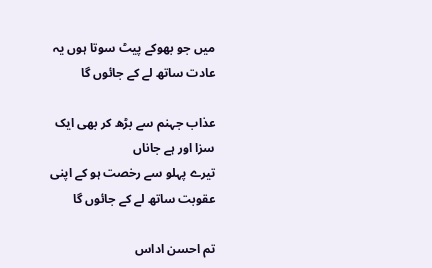میں جو بھوکے پیٹ سوتا ہوں یہ عادت ساتھ لے کے جائوں گا

عذاب جہنم سے بڑھ کر بھی ایک سزا اور ہے جاناں
تیرے پہلو سے رخصت ہو کے اپنی عقوبت ساتھ لے کے جائوں گا

تم احسن اداس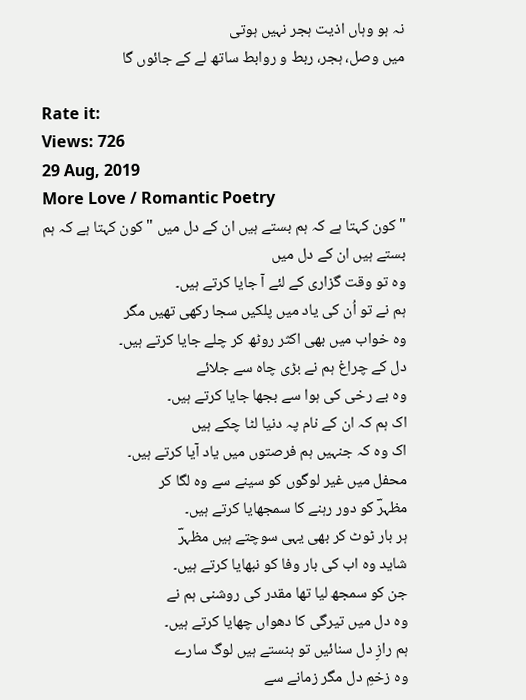نہ ہو وہاں اذیت ہجر نہیں ہوتی
میں وصل، ہجر، ربط و روابط ساتھ لے کے جائوں گا

Rate it:
Views: 726
29 Aug, 2019
More Love / Romantic Poetry
" کون کہتا ہے کہ ہم بستے ہیں ان کے دل میں " کون کہتا ہے کہ ہم بستے ہیں ان کے دل میں
وہ تو وقت گزاری کے لئے آ جایا کرتے ہیں۔
ہم نے تو اُن کی یاد میں پلکیں سجا رکھی تھیں مگر
وہ خواب میں بھی اکثر روٹھ کر چلے جایا کرتے ہیں۔
دل کے چراغ ہم نے بڑی چاہ سے جلائے
وہ بے رخی کی ہوا سے بجھا جایا کرتے ہیں۔
اک ہم کہ ان کے نام پہ دنیا لٹا چکے ہیں
اک وہ کہ جنہیں ہم فرصتوں میں یاد آیا کرتے ہیں۔
محفل میں غیر لوگوں کو سینے سے وہ لگا کر
مظہرؔ کو دور رہنے کا سمجھایا کرتے ہیں۔
ہر بار ٹوٹ کر بھی یہی سوچتے ہیں مظہرؔ
شاید وہ اب کی بار وفا کو نبھایا کرتے ہیں۔
جن کو سمجھ لیا تھا مقدر کی روشنی ہم نے
وہ دل میں تیرگی کا دھواں چھایا کرتے ہیں۔
ہم رازِ دل سنائیں تو ہنستے ہیں لوگ سارے
وہ زخمِ دل مگر زمانے سے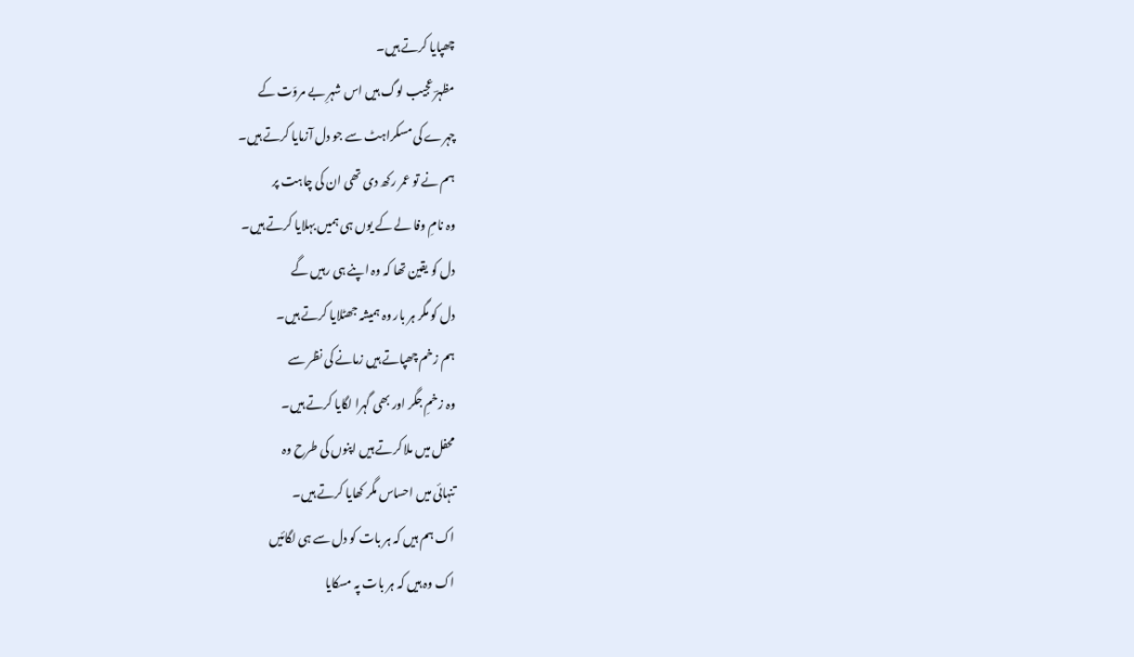چھپایا کرتے ہیں۔
مظہرؔ عجیب لوگ ہیں اس شہرِ بے مروّت کے
چہرے کی مسکراہٹ سے جو دل آزمایا کرتے ہیں۔
ہم نے تو عمر رکھ دی تھی ان کی چاہت پر
وہ نامِ وفا لے کے یوں ہی ہمیں بہلایا کرتے ہیں۔
دل کو یقین تھا کہ وہ اپنے ہی رہیں گے
دل کو مگر ہر بار وہ ہمیشہ جھٹلایا کرتے ہیں۔
ہم زخم چھپاتے ہیں زمانے کی نظر سے
وہ زخمِ جگر اور بھی گہرا لگایا کرتے ہیں۔
محفل میں ملا کرتے ہیں اپنوں کی طرح وہ
تنہائی میں احساس مگر کھایا کرتے ہیں۔
اک ہم ہیں کہ ہر بات کو دل سے ہی لگائیں
اک وہ ہیں کہ ہر بات پہ مسکایا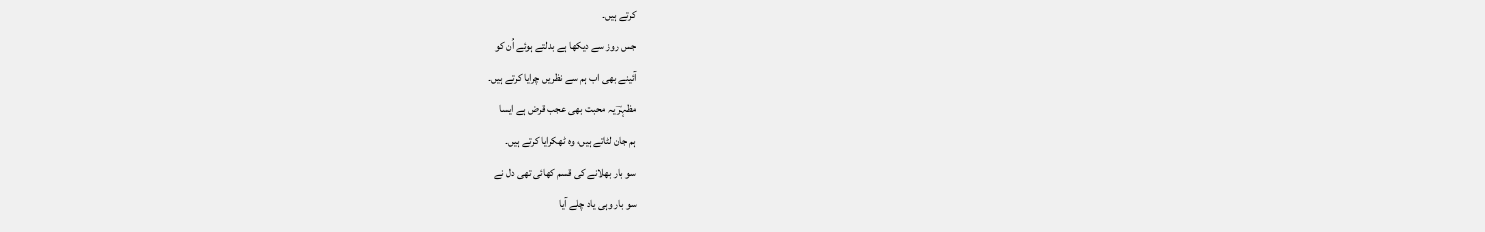کرتے ہیں۔
جس روز سے دیکھا ہے بدلتے ہوئے اُن کو
آئینے بھی اب ہم سے نظریں چرایا کرتے ہیں۔
مظہرؔ یہ محبت بھی عجب قرض ہے ایسا
ہم جان لٹاتے ہیں، وہ ٹھکرایا کرتے ہیں۔
سو بار بھلانے کی قسم کھائی تھی دل نے
سو بار وہی یاد چلے آیا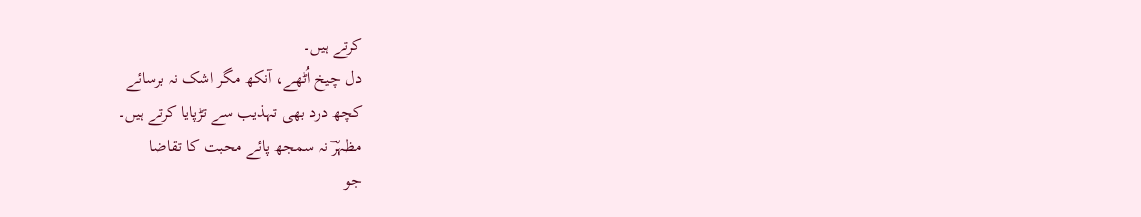کرتے ہیں۔
دل چیخ اُٹھے، آنکھ مگر اشک نہ برسائے
کچھ درد بھی تہذیب سے تڑپایا کرتے ہیں۔
مظہرؔ نہ سمجھ پائے محبت کا تقاضا
جو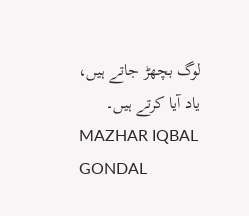لوگ بچھڑ جاتے ہیں، یاد آیا کرتے ہیں۔
MAZHAR IQBAL GONDAL